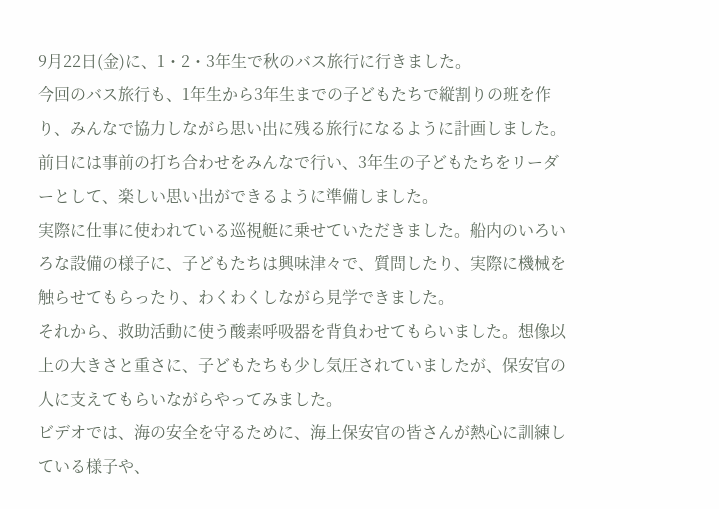9月22日(金)に、1・2・3年生で秋のバス旅行に行きました。
今回のバス旅行も、1年生から3年生までの子どもたちで縦割りの班を作り、みんなで協力しながら思い出に残る旅行になるように計画しました。前日には事前の打ち合わせをみんなで行い、3年生の子どもたちをリーダーとして、楽しい思い出ができるように準備しました。
実際に仕事に使われている巡視艇に乗せていただきました。船内のいろいろな設備の様子に、子どもたちは興味津々で、質問したり、実際に機械を触らせてもらったり、わくわくしながら見学できました。
それから、救助活動に使う酸素呼吸器を背負わせてもらいました。想像以上の大きさと重さに、子どもたちも少し気圧されていましたが、保安官の人に支えてもらいながらやってみました。
ビデオでは、海の安全を守るために、海上保安官の皆さんが熱心に訓練している様子や、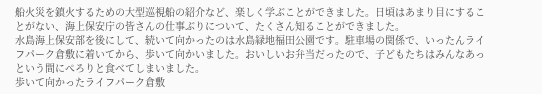船火災を鎮火するための大型巡視船の紹介など、楽しく学ぶことができました。日頃はあまり目にすることがない、海上保安庁の皆さんの仕事ぶりについて、たくさん知ることができました。
水島海上保安部を後にして、続いて向かったのは水島緑地福田公園です。駐車場の関係で、いったんライフパーク倉敷に着いてから、歩いて向かいました。おいしいお弁当だったので、子どもたちはみんなあっという間にぺろりと食べてしまいました。
歩いて向かったライフパーク倉敷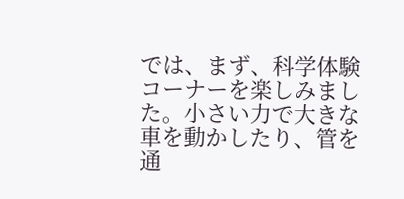では、まず、科学体験コーナーを楽しみました。小さい力で大きな車を動かしたり、管を通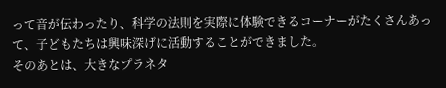って音が伝わったり、科学の法則を実際に体験できるコーナーがたくさんあって、子どもたちは興味深げに活動することができました。
そのあとは、大きなプラネタ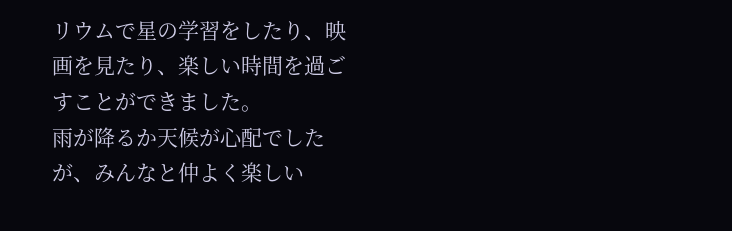リウムで星の学習をしたり、映画を見たり、楽しい時間を過ごすことができました。
雨が降るか天候が心配でしたが、みんなと仲よく楽しい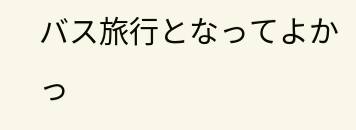バス旅行となってよかっ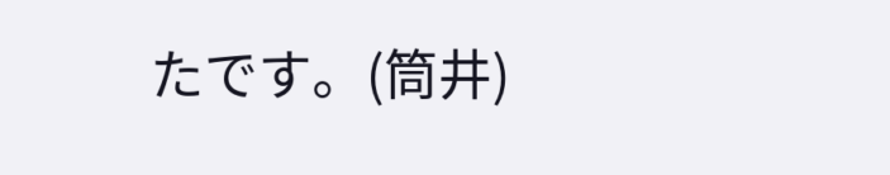たです。(筒井)